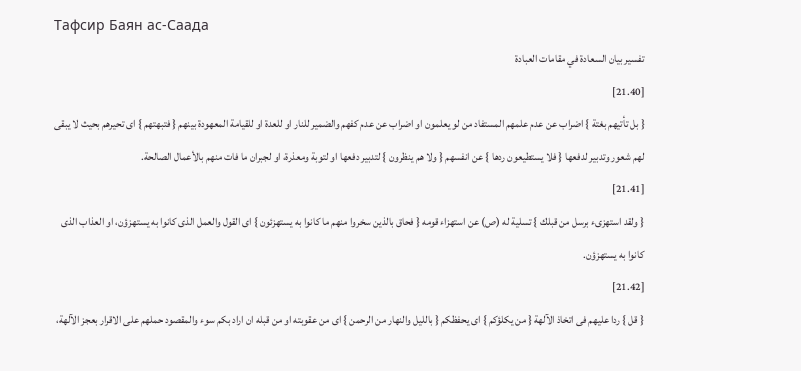Тафсир Баян ас-Саада
تفسير بيان السعادة في مقامات العبادة
[21.40]
{ بل تأتيهم بغتة } اضراب عن عدم علمهم المستفاد من لو يعلمون او اضراب عن عدم كفهم والضمير للنار او للعدة او للقيامة المعهودة بينهم { فتبهتهم } اى تحيرهم بحيث لا يبقى لهم شعور وتدبير لدفعها { فلا يستطيعون ردها } عن انفسهم { ولا هم ينظرون } لتدبير دفعها او لتوبة ومعذرة، او لجبران ما فات منهم بالأعمال الصالحة.
[21.41]
{ ولقد استهزىء برسل من قبلك } تسلية له (ص) عن استهزاء قومه { فحاق بالذين سخروا منهم ما كانوا به يستهزئون } اى القول والعمل الذى كانوا به يستهزؤن، او العذاب الذى كانوا به يستهزؤن.
[21.42]
{ قل } ردا عليهم فى اتخاذ الآلهة { من يكلؤكم } اى يحفظكم { بالليل والنهار من الرحمن } اى من عقوبته او من قبله ان اراد بكم سوء والمقصود حملهم على الاقرار بعجز الآلهة،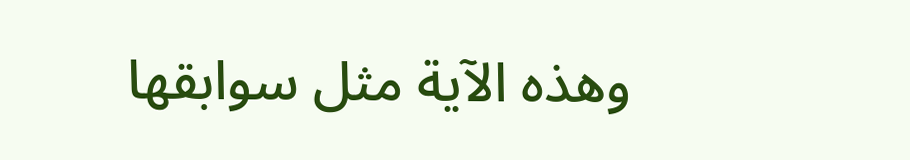وهذه الآية مثل سوابقها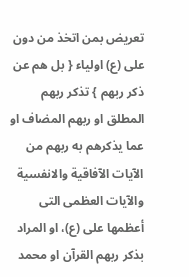تعريض بمن اتخذ من دون على (ع) اولياء { بل هم عن ذكر ربهم } تذكر ربهم المطلق او ربهم المضاف او عما يذكرهم به ربهم من الآيات الآفاقية والانفسية والآيات العظمى التى أعظمها على (ع)، او المراد بذكر ربهم القرآن او محمد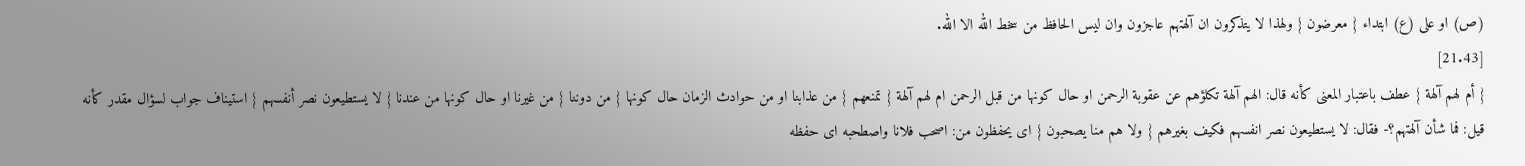(ص) او على (ع) ابتداء { معرضون } ولهذا لا يتذكرون ان آلهتهم عاجزون وان ليس الحافظ من سخط الله الا الله.
[21.43]
{ أم لهم آلهة } عطف باعتبار المعنى كأنه قال: الهم آلهة تكلؤهم عن عقوبة الرحمن او حال كونها من قبل الرحمن ام لهم آلهة { تمنعهم } من عذابنا او من حوادث الزمان حال كونها { من دوننا } من غيرنا او حال كونها من عندنا { لا يستطيعون نصر أنفسهم } استيناف جواب لسؤال مقدر كأنه قيل: فما شأن آلهتهم؟- فقال: لا يستطيعون نصر انفسهم فكيف بغيرهم { ولا هم منا يصحبون } اى يحفظون من: اصحب فلانا واصطحبه اى حفظه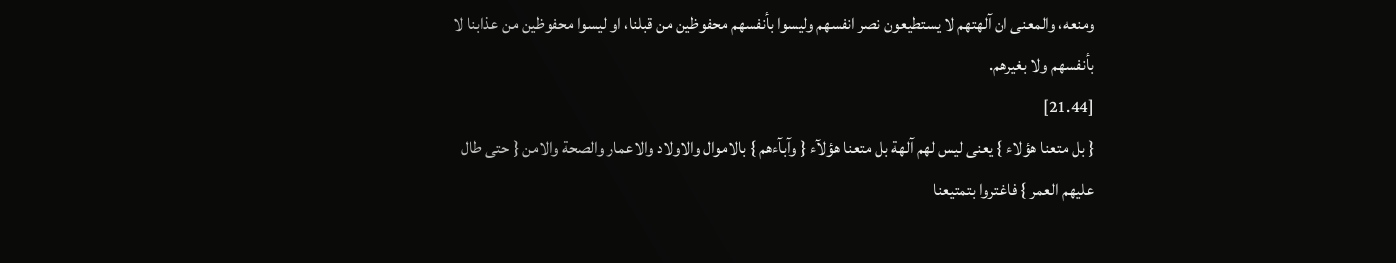ومنعه، والمعنى ان آلهتهم لا يستطيعون نصر انفسهم وليسوا بأنفسهم محفوظين من قبلنا، او ليسوا محفوظين من عذابنا لا بأنفسهم ولا بغيرهم.
[21.44]
{ بل متعنا هؤلاء } يعنى ليس لهم آلهة بل متعنا هؤلآء { وآبآءهم } بالاموال والاولاد والاعمار والصحة والامن { حتى طال عليهم العمر } فاغتروا بتمتيعنا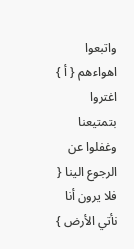واتبعوا اهواءهم { أ } اغتروا بتمتيعنا وغفلوا عن الرجوع الينا { فلا يرون أنا نأتي الأرض }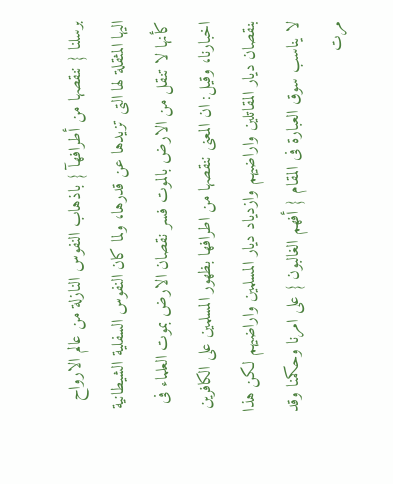برسلنا { ننقصها من أطرافهآ } باذهاب النفوس النازلة من عالم الارواح اليها المثقلة لها التى تزيدها عن قدرها، ولما كان النفوس السفلية الشيطانية كأنها لا تنقل من الارض بالموت فسر نقصان الارض بموت العلماء فى اخبارنا، وقيل: ان المعنى ننقصها من اطرافها بظهور المسلمين على الكافرين بنقصان ديار المقاتلين واراضيهم وازدياد ديار المسلمين واراضيهم لكن هذا لا يناسب سوق العبارة فى المقام { أفهم الغالبون } على امرنا وحكمنا وقد مرت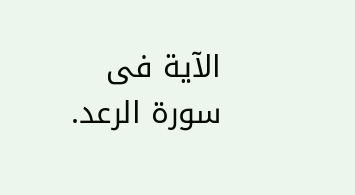الآية فى سورة الرعد.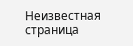Неизвестная страница